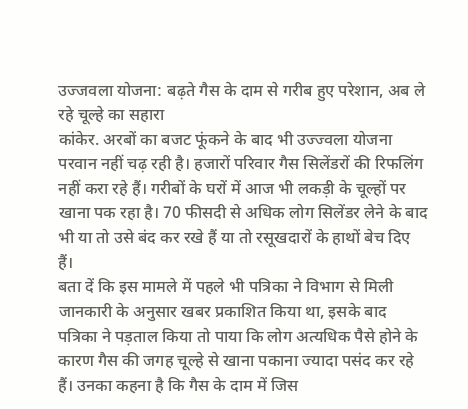उज्जवला योजना: बढ़ते गैस के दाम से गरीब हुए परेशान, अब ले रहे चूल्हे का सहारा
कांकेर. अरबों का बजट फूंकने के बाद भी उज्ज्वला योजना परवान नहीं चढ़ रही है। हजारों परिवार गैस सिलेंडरों की रिफलिंग नहीं करा रहे हैं। गरीबों के घरों में आज भी लकड़ी के चूल्हों पर खाना पक रहा है। 70 फीसदी से अधिक लोग सिलेंडर लेने के बाद भी या तो उसे बंद कर रखे हैं या तो रसूखदारों के हाथों बेच दिए हैं।
बता दें कि इस मामले में पहले भी पत्रिका ने विभाग से मिली जानकारी के अनुसार खबर प्रकाशित किया था, इसके बाद पत्रिका ने पड़ताल किया तो पाया कि लोग अत्यधिक पैसे होने के कारण गैस की जगह चूल्हे से खाना पकाना ज्यादा पसंद कर रहे हैं। उनका कहना है कि गैस के दाम में जिस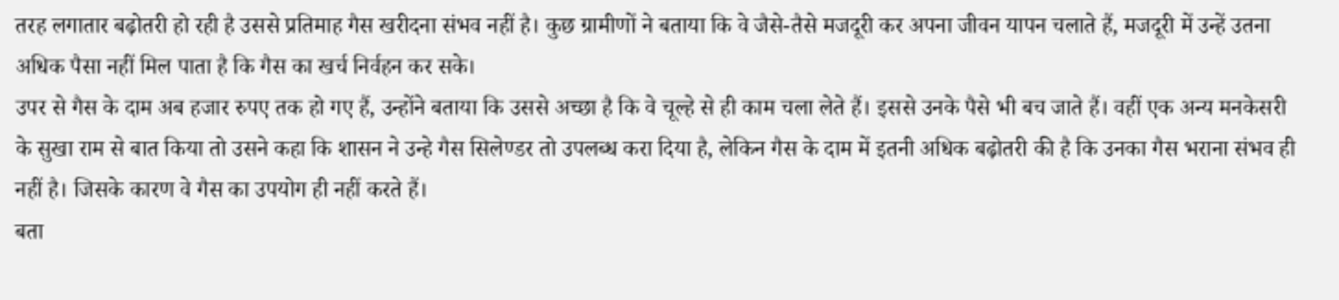तरह लगातार बढ़ोतरी हो रही है उससे प्रतिमाह गैस खरीदना संभव नहीं है। कुछ ग्रामीणों ने बताया कि वे जैसे-तैसे मजदूरी कर अपना जीवन यापन चलाते हैं, मजदूरी में उन्हें उतना अधिक पैसा नहीं मिल पाता है कि गैस का खर्च निर्वहन कर सके।
उपर से गैस के दाम अब हजार रुपए तक हो गए हैं, उन्होंने बताया कि उससे अच्छा है कि वे चूल्हे से ही काम चला लेते हैं। इससे उनके पैसे भी बच जाते हैं। वहीं एक अन्य मनकेसरी के सुखा राम से बात किया तो उसने कहा कि शासन ने उन्हे गैस सिलेण्डर तो उपलब्ध करा दिया है, लेकिन गैस के दाम में इतनी अधिक बढ़ोतरी की है कि उनका गैस भराना संभव ही नहीं है। जिसके कारण वे गैस का उपयोग ही नहीं करते हैं।
बता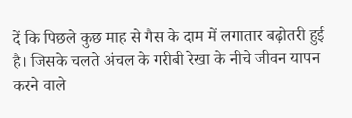दें कि पिछले कुछ माह से गैस के दाम में लगातार बढ़ोतरी हुई है। जिसके चलते अंचल के गरीबी रेखा के नीचे जीवन यापन करने वाले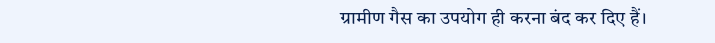ग्रामीण गैस का उपयोग ही करना बंद कर दिए हैं।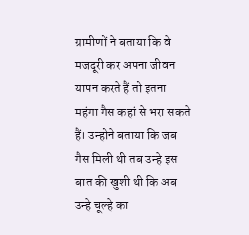ग्रामीणों ने बताया कि वे मजदूरी कर अपना जीवन यापन करते हैं तो इतना महंगा गैस कहां से भरा सकते हैं। उन्होने बताया कि जब गैस मिली थी तब उन्हे इस बात की खुशी थी कि अब उन्हे चूल्हे का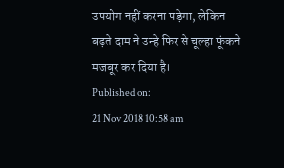उपयोग नहीं करना पड़ेगा, लेकिन बढ़ते दाम ने उन्हे फिर से चूल्हा फूंकने मजबूर कर दिया है।
Published on:
21 Nov 2018 10:58 am